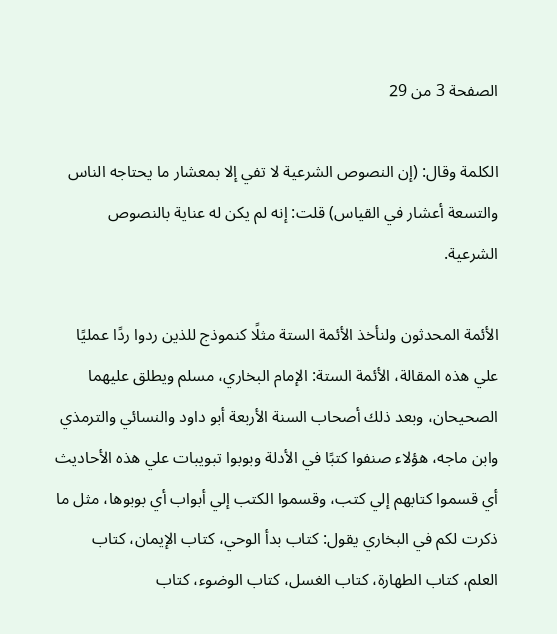الصفحة 3 من 29

الكلمة وقال: (إن النصوص الشرعية لا تفي إلا بمعشار ما يحتاجه الناس والتسعة أعشار في القياس) قلت: إنه لم يكن له عناية بالنصوص الشرعية.

الأئمة المحدثون ولنأخذ الأئمة الستة مثلًا كنموذج للذين ردوا ردًا عمليًا علي هذه المقالة، الأئمة الستة: الإمام البخاري، مسلم ويطلق عليهما الصحيحان، وبعد ذلك أصحاب السنة الأربعة أبو داود والنسائي والترمذي وابن ماجه، هؤلاء صنفوا كتبًا في الأدلة وبوبوا تبويبات علي هذه الأحاديث أي قسموا كتابهم إلي كتب، وقسموا الكتب إلي أبواب أي بوبوها، مثل ما ذكرت لكم في البخاري يقول: كتاب بدأ الوحي، كتاب الإيمان، كتاب العلم، كتاب الطهارة، كتاب الغسل، كتاب الوضوء، كتاب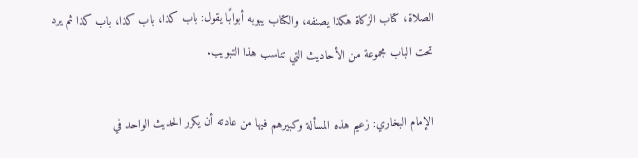الصلاة، كتاب الزكاة هكذا يصنفه، والكتاب يبوبه أبوابًا يقول: باب كذا، باب كذا، باب كذا ثم يرد تحت الباب مجموعة من الأحاديث التي تناسب هذا التبويب.

الإمام البخاري: زعيم هذه المسألة وكبيرهم فيها من عادته أن يكرر الحديث الواحد في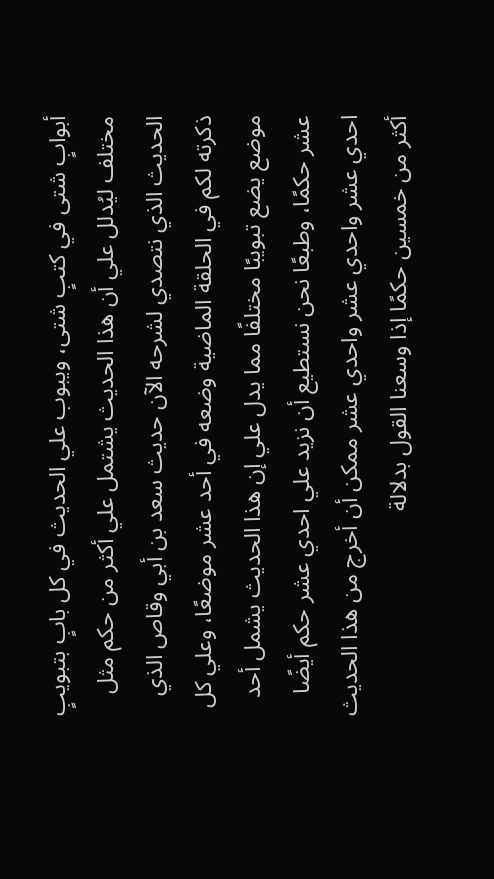أبوابٍ شتى في كتبٍ شتى، ويبوب علي الحديث في كل بابٍ بتبويبٍ مختلف ليُدلل علي أن هذا الحديث يشتمل علي أكثر من حكم مثل الحديث الذي نتصدي لشرحه الآن حديث سعد بن أبي وقاص الذي ذكرته لكم في الحلقة الماضية وضعه في أحد عشر موضعًا، وعلي كل موضع يضع تبويبًا مختلفًا مما يدل علي إن هذا الحديث يشمل أحد عشر حكمًا، وطبعًا نحن نستطيع أن نزيد علي احدي عشر حكم أيضًا احدي عشر واحدي عشر واحدي عشر ممكن أن أخرج من هذا الحديث أكثر من خمسين حكمًا إذا وسعنا القول بدلالة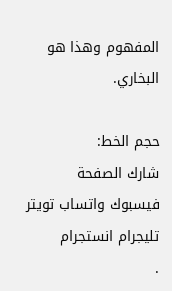المفهوم وهذا هو البخاري.

حجم الخط:
شارك الصفحة
فيسبوك واتساب تويتر تليجرام انستجرام
.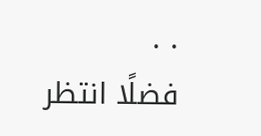. .
فضلًا انتظر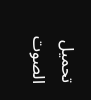تحميل الصوت